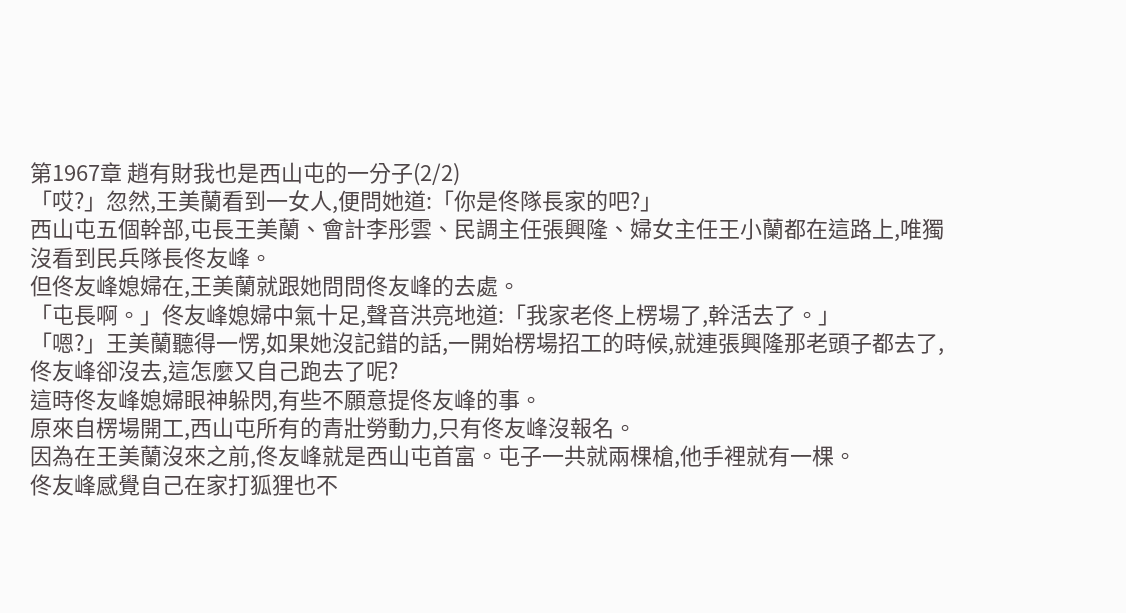第1967章 趙有財我也是西山屯的一分子(2/2)
「哎?」忽然,王美蘭看到一女人,便問她道:「你是佟隊長家的吧?」
西山屯五個幹部,屯長王美蘭、會計李彤雲、民調主任張興隆、婦女主任王小蘭都在這路上,唯獨沒看到民兵隊長佟友峰。
但佟友峰媳婦在,王美蘭就跟她問問佟友峰的去處。
「屯長啊。」佟友峰媳婦中氣十足,聲音洪亮地道:「我家老佟上楞場了,幹活去了。」
「嗯?」王美蘭聽得一愣,如果她沒記錯的話,一開始楞場招工的時候,就連張興隆那老頭子都去了,佟友峰卻沒去,這怎麼又自己跑去了呢?
這時佟友峰媳婦眼神躲閃,有些不願意提佟友峰的事。
原來自楞場開工,西山屯所有的青壯勞動力,只有佟友峰沒報名。
因為在王美蘭沒來之前,佟友峰就是西山屯首富。屯子一共就兩棵槍,他手裡就有一棵。
佟友峰感覺自己在家打狐狸也不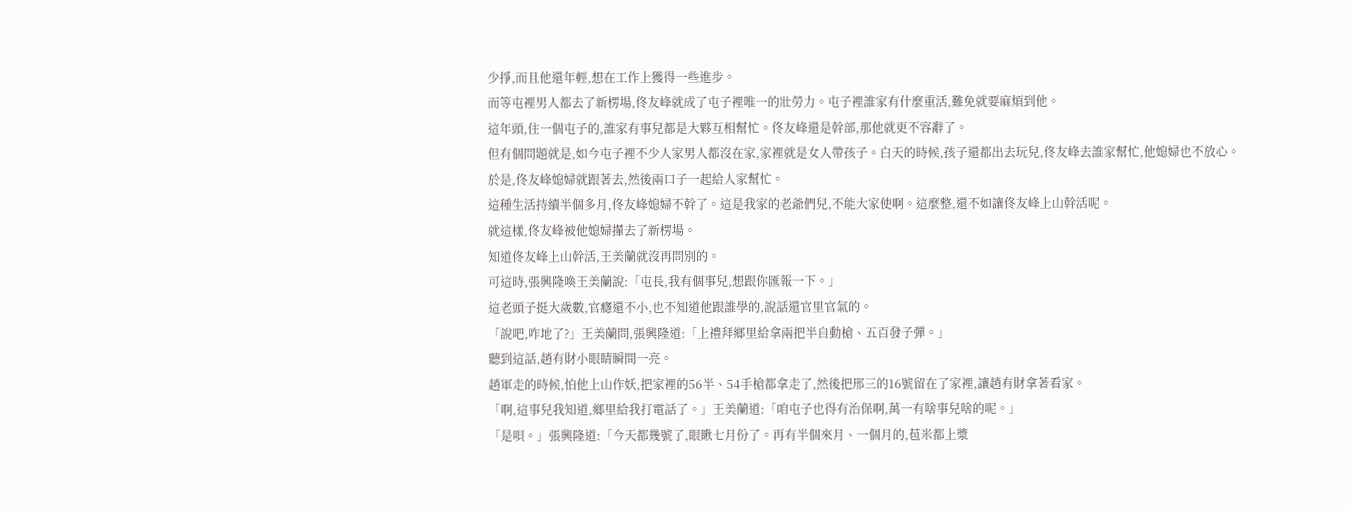少掙,而且他還年輕,想在工作上獲得一些進步。
而等屯裡男人都去了新楞場,佟友峰就成了屯子裡唯一的壯勞力。屯子裡誰家有什麼重活,難免就要麻煩到他。
這年頭,住一個屯子的,誰家有事兒都是大夥互相幫忙。佟友峰還是幹部,那他就更不容辭了。
但有個問題就是,如今屯子裡不少人家男人都沒在家,家裡就是女人帶孩子。白天的時候,孩子還都出去玩兒,佟友峰去誰家幫忙,他媳婦也不放心。
於是,佟友峰媳婦就跟著去,然後兩口子一起給人家幫忙。
這種生活持續半個多月,佟友峰媳婦不幹了。這是我家的老爺們兒,不能大家使啊。這麼整,還不如讓佟友峰上山幹活呢。
就這樣,佟友峰被他媳婦攆去了新楞場。
知道佟友峰上山幹活,王美蘭就沒再問別的。
可這時,張興隆喚王美蘭說:「屯長,我有個事兒,想跟你匯報一下。」
這老頭子挺大歲數,官癮還不小,也不知道他跟誰學的,說話還官里官氣的。
「說吧,咋地了?」王美蘭問,張興隆道:「上禮拜鄉里給拿兩把半自動槍、五百發子彈。」
聽到這話,趙有財小眼睛瞬間一亮。
趙軍走的時候,怕他上山作妖,把家裡的56半、54手槍都拿走了,然後把邢三的16號留在了家裡,讓趙有財拿著看家。
「啊,這事兒我知道,鄉里給我打電話了。」王美蘭道:「咱屯子也得有治保啊,萬一有啥事兒啥的呢。」
「是唄。」張興隆道:「今天都幾號了,眼瞅七月份了。再有半個來月、一個月的,苞米都上漿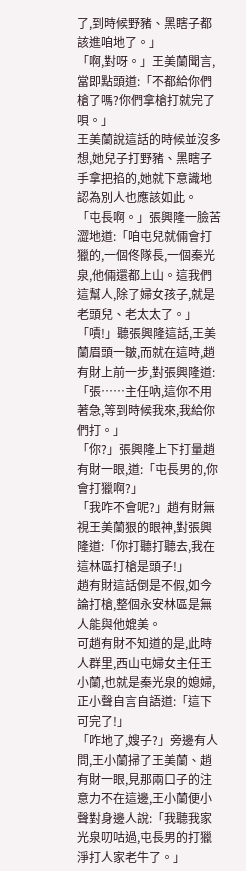了,到時候野豬、黑瞎子都該進咱地了。」
「啊,對呀。」王美蘭聞言,當即點頭道:「不都給你們槍了嗎?你們拿槍打就完了唄。」
王美蘭說這話的時候並沒多想,她兒子打野豬、黑瞎子手拿把掐的,她就下意識地認為別人也應該如此。
「屯長啊。」張興隆一臉苦澀地道:「咱屯兒就倆會打獵的,一個佟隊長,一個秦光泉,他倆還都上山。這我們這幫人,除了婦女孩子,就是老頭兒、老太太了。」
「嘖!」聽張興隆這話,王美蘭眉頭一皺,而就在這時,趙有財上前一步,對張興隆道:「張……主任吶,這你不用著急,等到時候我來,我給你們打。」
「你?」張興隆上下打量趙有財一眼,道:「屯長男的,你會打獵啊?」
「我咋不會呢?」趙有財無視王美蘭狠的眼神,對張興隆道:「你打聽打聽去,我在這林區打槍是頭子!」
趙有財這話倒是不假,如今論打槍,整個永安林區是無人能與他媲美。
可趙有財不知道的是,此時人群里,西山屯婦女主任王小蘭,也就是秦光泉的媳婦,正小聲自言自語道:「這下可完了!」
「咋地了,嫂子?」旁邊有人問,王小蘭掃了王美蘭、趙有財一眼,見那兩口子的注意力不在這邊,王小蘭便小聲對身邊人說:「我聽我家光泉叨咕過,屯長男的打獵淨打人家老牛了。」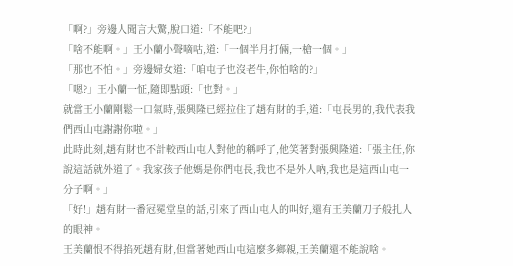「啊?」旁邊人聞言大驚,脫口道:「不能吧?」
「啥不能啊。」王小蘭小聲嘀咕,道:「一個半月打倆,一槍一個。」
「那也不怕。」旁邊婦女道:「咱屯子也沒老牛,你怕啥的?」
「嗯?」王小蘭一怔,隨即點頭:「也對。」
就當王小蘭剛鬆一口氣時,張興隆已經拉住了趙有財的手,道:「屯長男的,我代表我們西山屯謝謝你啦。」
此時此刻,趙有財也不計較西山屯人對他的稱呼了,他笑著對張興隆道:「張主任,你說這話就外道了。我家孩子他媽是你們屯長,我也不是外人吶,我也是這西山屯一分子啊。」
「好!」趙有財一番冠冕堂皇的話,引來了西山屯人的叫好,還有王美蘭刀子般扎人的眼神。
王美蘭恨不得掐死趙有財,但當著她西山屯這麼多鄉親,王美蘭還不能說啥。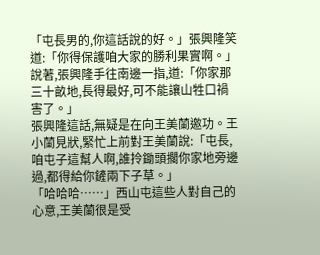「屯長男的,你這話說的好。」張興隆笑道:「你得保護咱大家的勝利果實啊。」
說著,張興隆手往南邊一指,道:「你家那三十畝地,長得最好,可不能讓山牲口禍害了。」
張興隆這話,無疑是在向王美蘭邀功。王小蘭見狀,緊忙上前對王美蘭說:「屯長,咱屯子這幫人啊,誰拎鋤頭擱你家地旁邊過,都得給你鏟兩下子草。」
「哈哈哈……」西山屯這些人對自己的心意,王美蘭很是受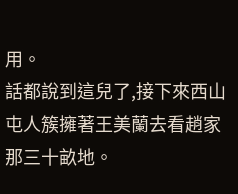用。
話都說到這兒了,接下來西山屯人簇擁著王美蘭去看趙家那三十畝地。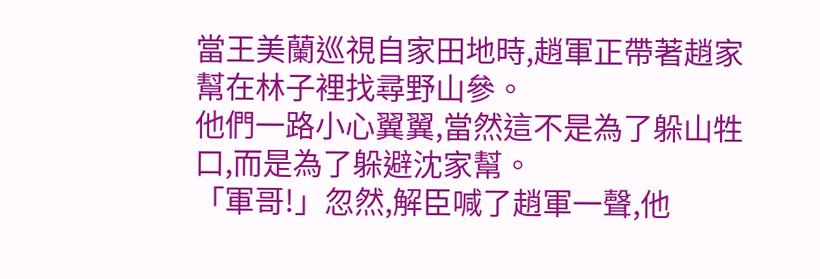當王美蘭巡視自家田地時,趙軍正帶著趙家幫在林子裡找尋野山參。
他們一路小心翼翼,當然這不是為了躲山牲口,而是為了躲避沈家幫。
「軍哥!」忽然,解臣喊了趙軍一聲,他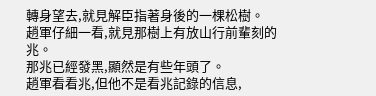轉身望去,就見解臣指著身後的一棵松樹。
趙軍仔細一看,就見那樹上有放山行前輩刻的兆。
那兆已經發黑,顯然是有些年頭了。
趙軍看看兆,但他不是看兆記錄的信息,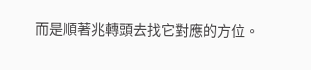而是順著兆轉頭去找它對應的方位。